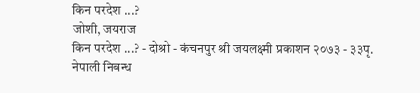किन परदेश ...?
जोशी, जयराज
किन परदेश ...? - दोश्रो - कंचनपुर श्री जयलक्ष्मी प्रकाशन २०७३ - ३३पृ.
नेपाली निबन्ध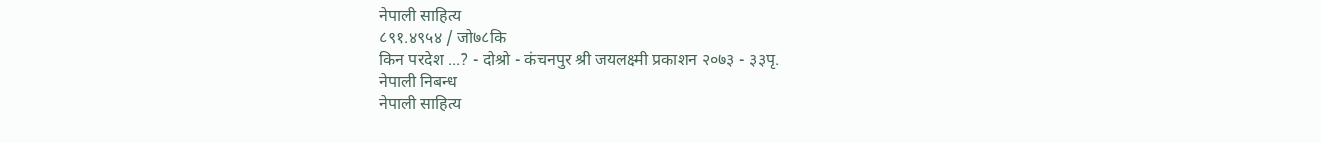नेपाली साहित्य
८९१.४९५४ / जो७८कि
किन परदेश ...? - दोश्रो - कंचनपुर श्री जयलक्ष्मी प्रकाशन २०७३ - ३३पृ.
नेपाली निबन्ध
नेपाली साहित्य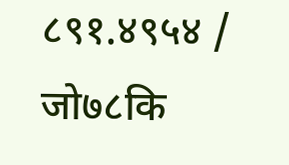८९१.४९५४ / जो७८कि